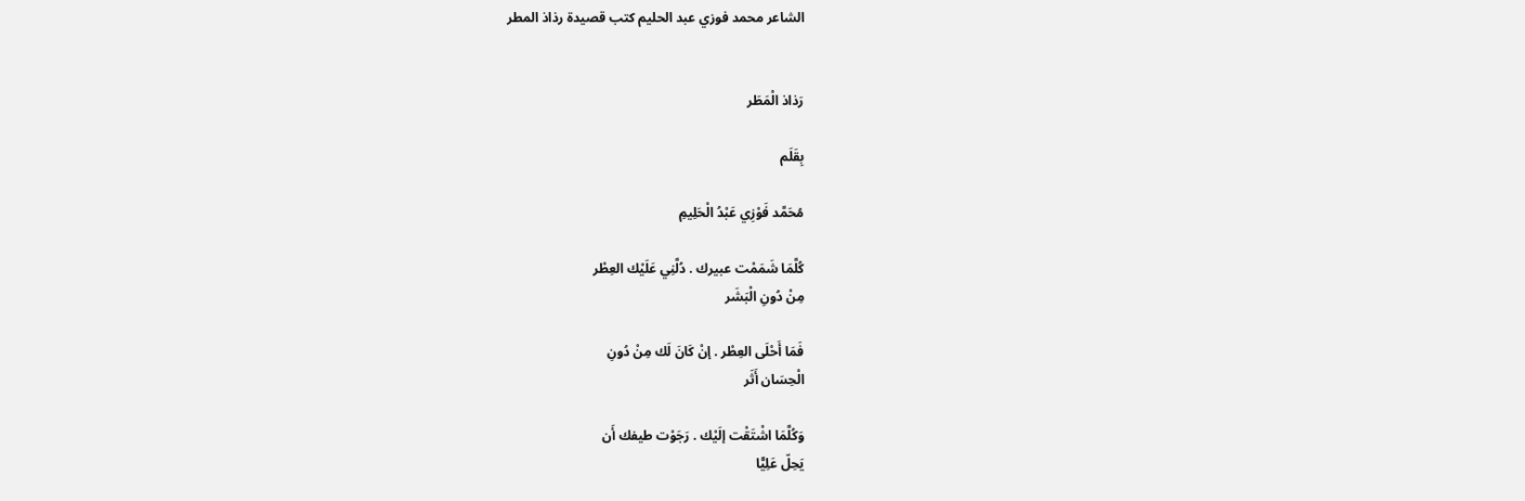الشاعر محمد فوزي عبد الحليم كتب قصيدة رذاذ المطر


رَذاذ الْمَطَر

بِقَلَم

مُحَمَّد فَوْزِي عَبْدُ الْحَلِيمِ

كُلَّمَا شَمَمْت عبيرك . دُلَّنِي عَلَيْك العِطْر
مِنْ دُونِ الْبَشَر

فَمَا أَحْلَى العِطْر . إنْ كَانَ لَك مِنْ دُونِ
الْحِسَان أَثَر

وَكُلَّمَا اشْتَقْت إلَيْك . رَجَوْت طيفك أَن
يَحِلّ عَلِيًّا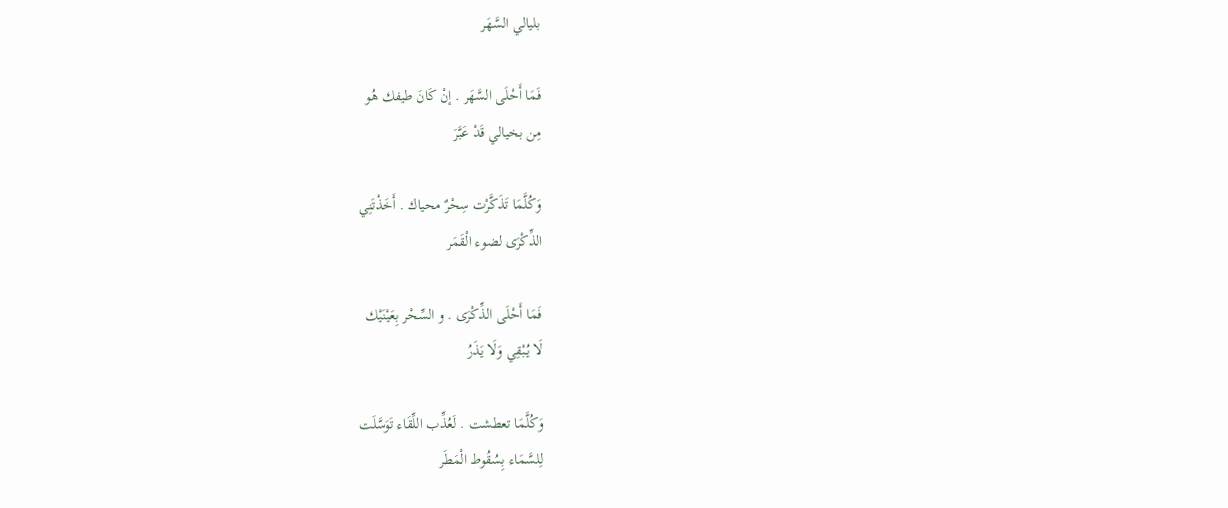بليالي السَّهَر

فَمَا أَحْلَى السَّهَر . إنْ كَانَ طيفك هُو
مِن بخيالي قَدْ عَبَّرَ

وَكُلَّمَا تَذَكَّرْت سِحْرٌ محياك . أَخَذْتَنِي
الذِّكْرَى لضوء الْقَمَر

فَمَا أَحْلَى الذِّكْرَى . و السِّحْر بِعَيْنَيْك
لَا يُبْقِي وَلَا يَذَرُ

وَكُلَّمَا تعطشت . لَعُذِّب اللِّقَاء تَوَسَّلَت
لِلسَّمَاء بِسُقُوط الْمَطَر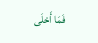فَمَا أَحْلَى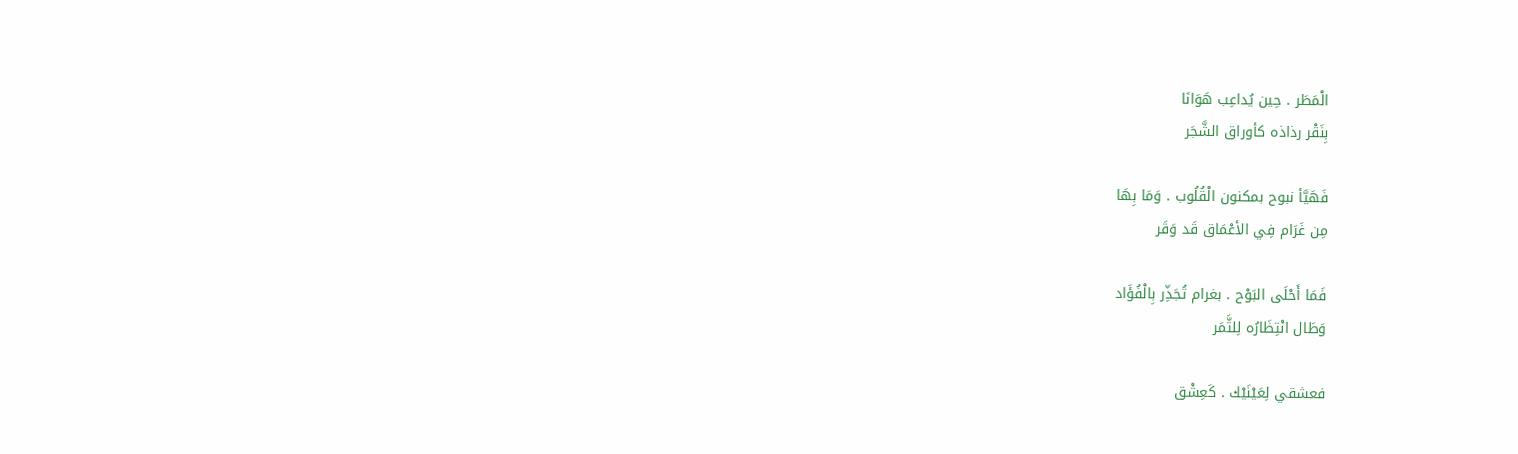الْمَطَر . حِين يُداعِب هَوَانَا
بِنَقْر رذاذه كأوراق الشَّجَر

فَهَيَّأ نبوح بمكنون الْقُلُوب . وَمَا بِهَا
مِن غَرَام فِي الأعْمَاق قَد وَقَر

فَمَا أَحْلَى البَوْح . بغرام تُجَذِّر بِالْفُؤَاد
وَطَال انْتِظَارُه لِلثَّمَر

فعشقي لِعَيْنَيْك . كَعِشْق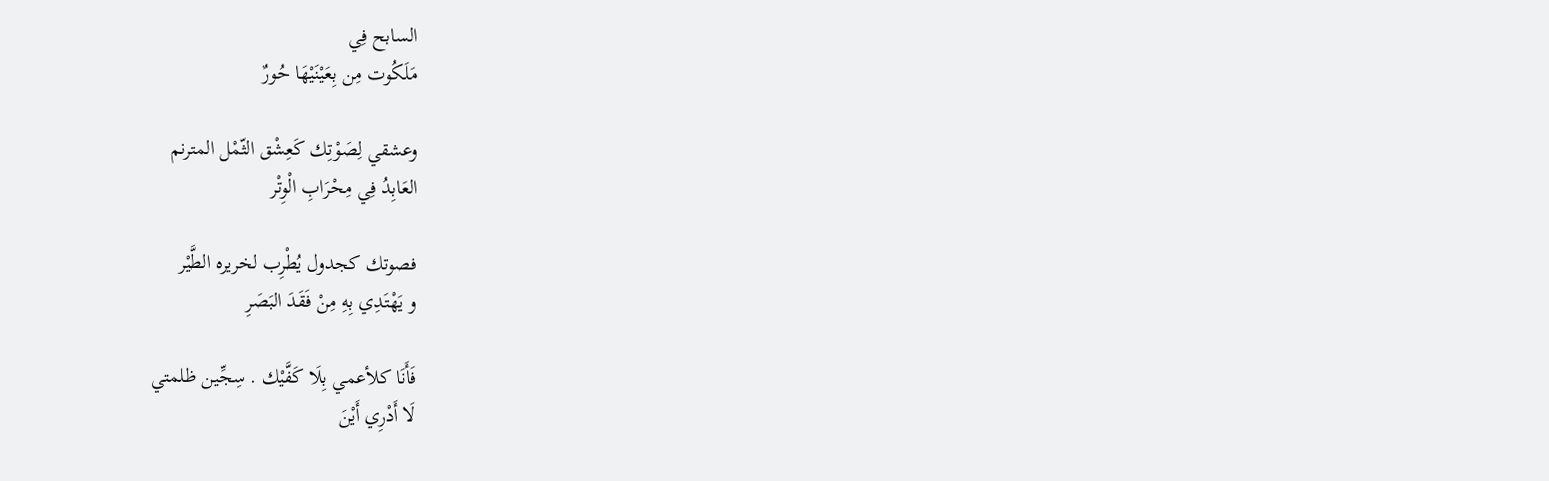السابح فِي
مَلَكُوت مِن بِعَيْنَيْهَا حُورٌ

وعشقي لِصَوْتِك كَعِشْق الثّمْل المترنم
العَابِدُ فِي مِحْرَابِ الْوِتْر

فصوتك كجدول يُطْرِب لخريره الطَّيْر
و يَهْتَدِي بِهِ مِنْ فَقَدَ البَصَرِ

فَأَنَا كلأعمي بِلَا كَفَّيْك . سِجِّين ظلمتي
لَا أَدْرِي أَيْنَ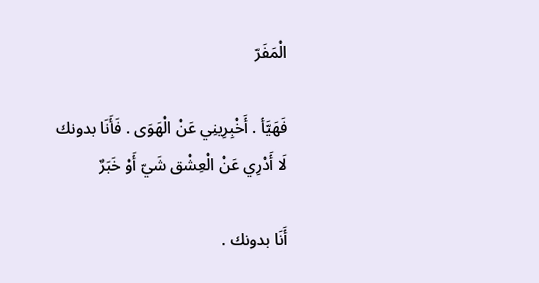الْمَفَرّ

فَهَيَّأ . أَخْبِرِينِي عَنْ الْهَوَى . فَأَنَا بدونك
لَا أَدْرِي عَنْ الْعِشْق شَيّ أَوْ خَبَرٌ

أَنَا بدونك .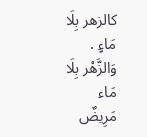كالزهر بِلَا مَاءٍ . وَالزَّهْر بِلَا
مَاء مَرِيضٌ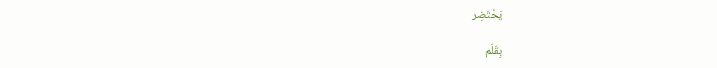يَحْتَضِر

بِقَلَم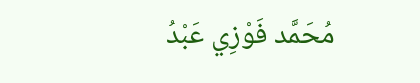مُحَمَّد فَوْزِي عَبْدُ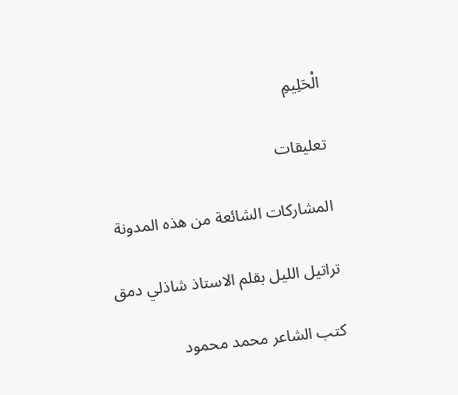الْحَلِيمِ

تعليقات

المشاركات الشائعة من هذه المدونة

تراتيل الليل بقلم الاستاذ شاذلي دمق

كتب الشاعر محمد محمود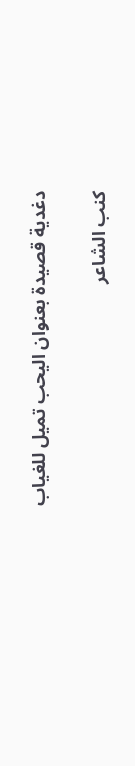دغدية قصيدة بعنوان اليحب تميل للغياب

كنب الشاعر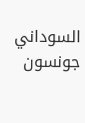السوداني جونسون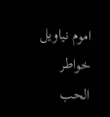اموم نياويل خواطر الحب